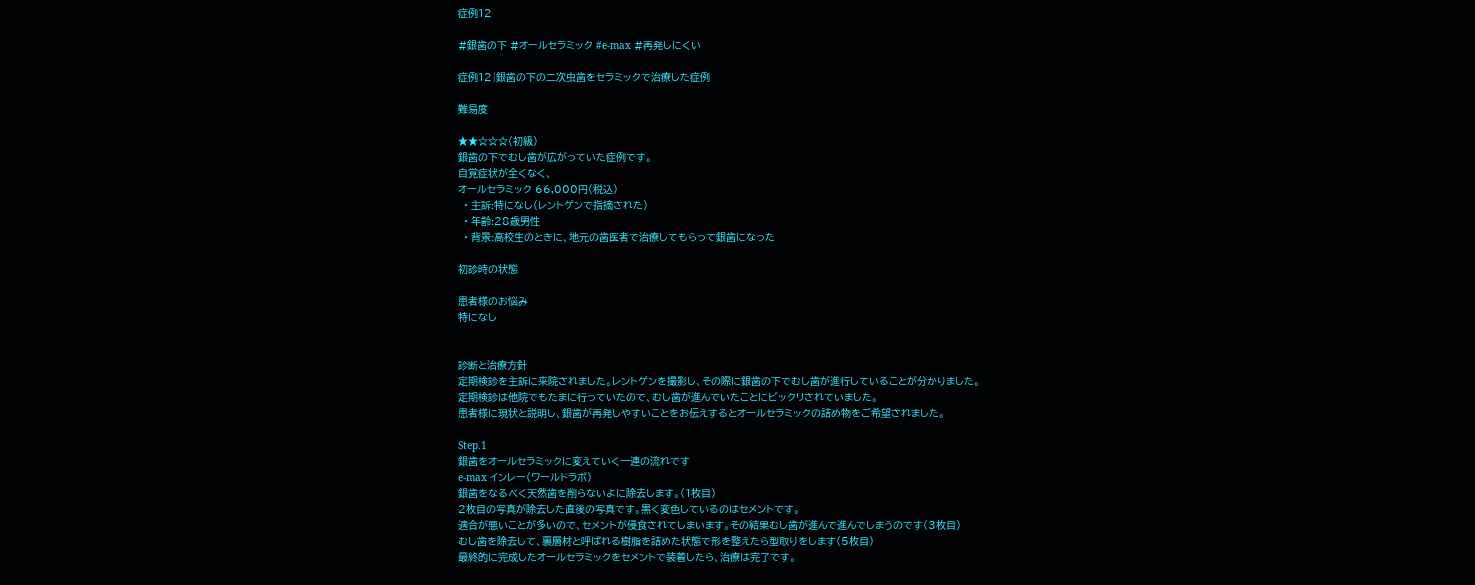症例12

#銀歯の下 #オールセラミック #e-max #再発しにくい

症例12|銀歯の下の二次虫歯をセラミックで治療した症例

難易度

★★☆☆☆(初級)
銀歯の下でむし歯が広がっていた症例です。
自覚症状が全くなく、
オールセラミック 66,000円(税込)
  • 主訴:特になし(レントゲンで指摘された)
  • 年齢:28歳男性
  • 背景:高校生のときに、地元の歯医者で治療してもらって銀歯になった

初診時の状態

患者様のお悩み
特になし


診断と治療方針
定期検診を主訴に来院されました。レントゲンを撮影し、その際に銀歯の下でむし歯が進行していることが分かりました。
定期検診は他院でもたまに行っていたので、むし歯が進んでいたことにビックリされていました。
患者様に現状と説明し、銀歯が再発しやすいことをお伝えするとオールセラミックの詰め物をご希望されました。

Step.1
銀歯をオールセラミックに変えていく一連の流れです
e-max インレー(ワールドラボ)
銀歯をなるべく天然歯を削らないよに除去します。(1枚目)
2枚目の写真が除去した直後の写真です。黒く変色しているのはセメントです。
適合が悪いことが多いので、セメントが侵食されてしまいます。その結果むし歯が進んで進んでしまうのです(3枚目)
むし歯を除去して、裏層材と呼ばれる樹脂を詰めた状態で形を整えたら型取りをします(5枚目)
最終的に完成したオールセラミックをセメントで装着したら、治療は完了です。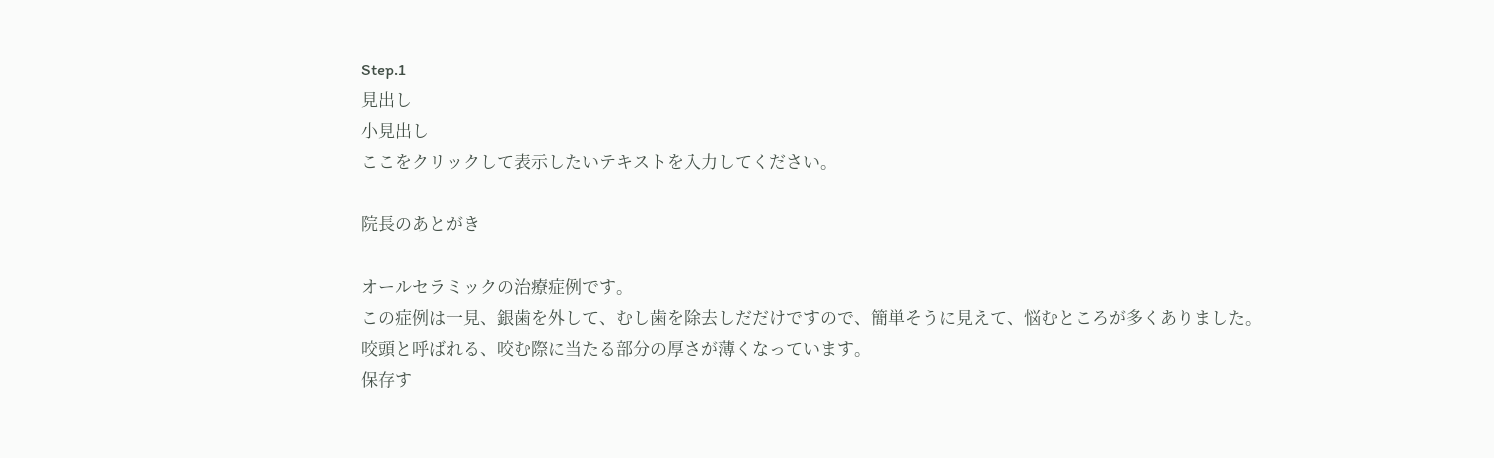Step.1
見出し
小見出し
ここをクリックして表示したいテキストを入力してください。

院長のあとがき

オールセラミックの治療症例です。
この症例は一見、銀歯を外して、むし歯を除去しだだけですので、簡単そうに見えて、悩むところが多くありました。
咬頭と呼ばれる、咬む際に当たる部分の厚さが薄くなっています。
保存す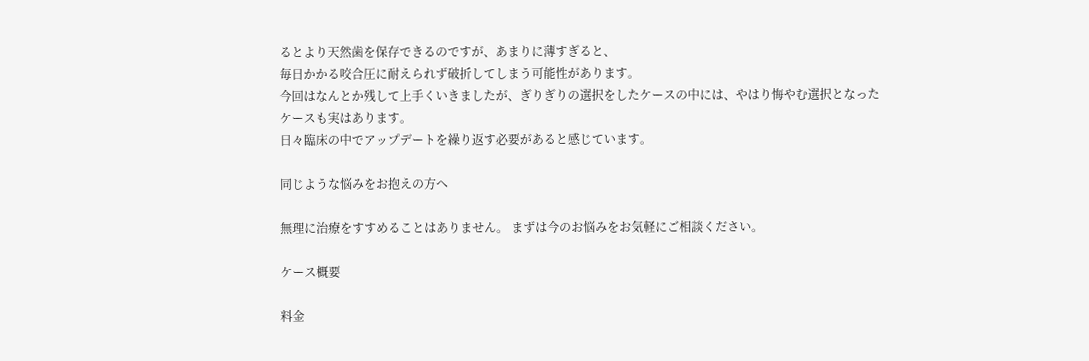るとより天然歯を保存できるのですが、あまりに薄すぎると、
毎日かかる咬合圧に耐えられず破折してしまう可能性があります。
今回はなんとか残して上手くいきましたが、ぎりぎりの選択をしたケースの中には、やはり悔やむ選択となったケースも実はあります。
日々臨床の中でアップデートを繰り返す必要があると感じています。

同じような悩みをお抱えの方へ

無理に治療をすすめることはありません。 まずは今のお悩みをお気軽にご相談ください。

ケース概要

料金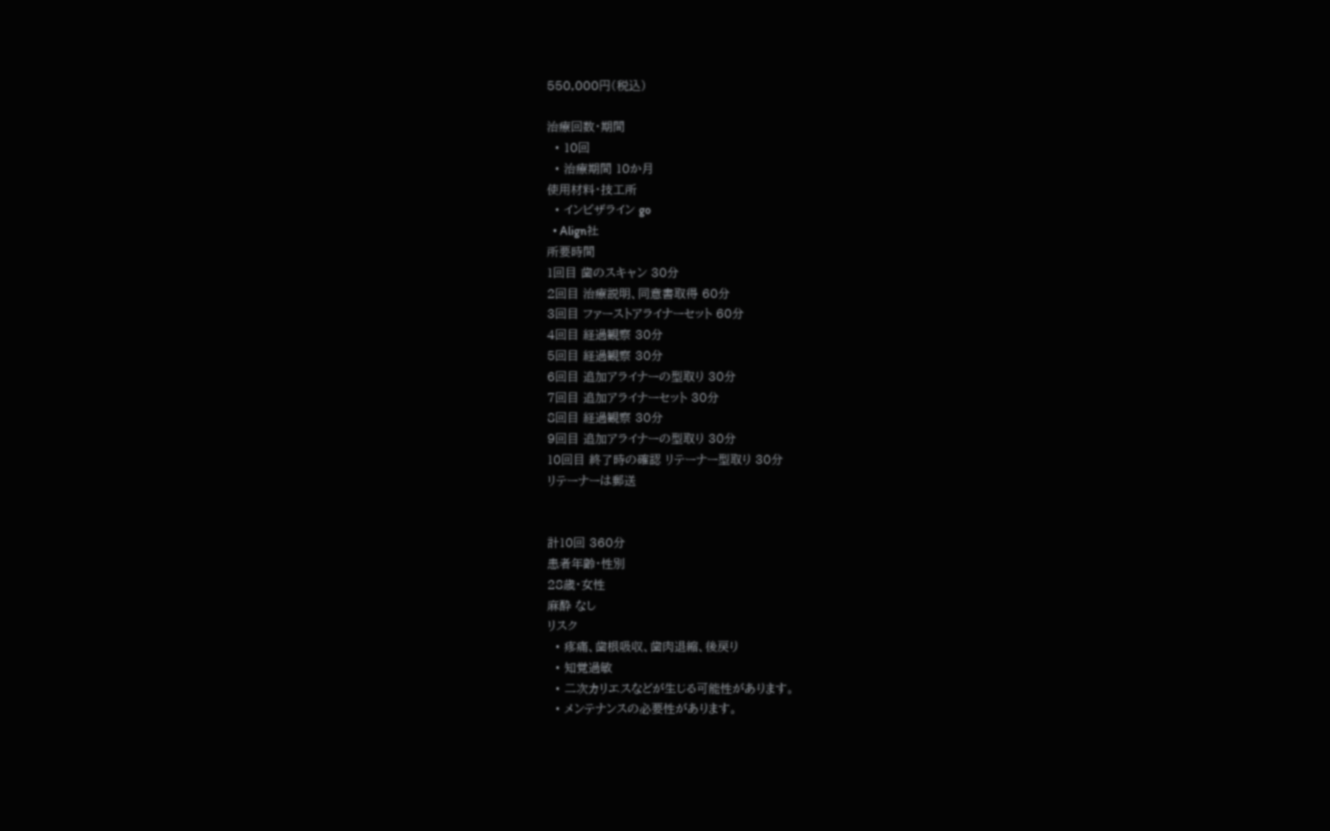550,000円(税込)

治療回数・期間
  • 10回
  • 治療期間 10か月
使用材料・技工所
  • インビザライン go
  • Align社
所要時間
1回目 歯のスキャン 30分
2回目 治療説明、同意書取得 60分
3回目 ファーストアライナーセット 60分
4回目 経過観察 30分
5回目 経過観察 30分
6回目 追加アライナーの型取り 30分
7回目 追加アライナーセット 30分
8回目 経過観察 30分
9回目 追加アライナーの型取り 30分
10回目 終了時の確認 リテーナー型取り 30分
リテーナーは郵送


計10回 360分
患者年齢・性別
28歳・女性
麻酔 なし
リスク
  • 疼痛、歯根吸収、歯肉退縮、後戻り
  • 知覚過敏
  • 二次カリエスなどが生じる可能性があります。
  • メンテナンスの必要性があります。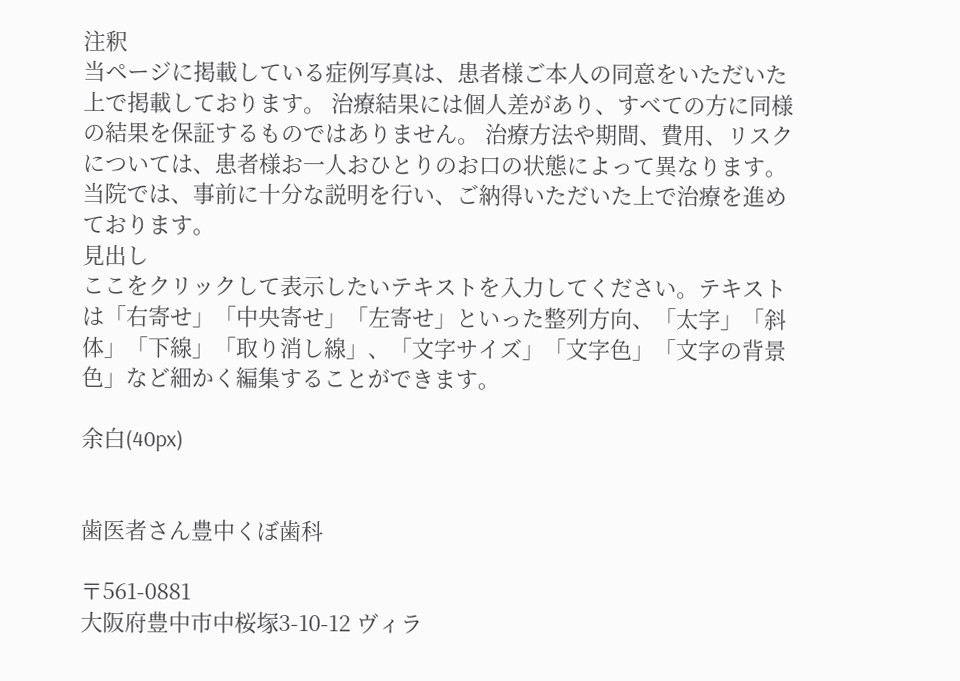注釈
当ページに掲載している症例写真は、患者様ご本人の同意をいただいた上で掲載しております。 治療結果には個人差があり、すべての方に同様の結果を保証するものではありません。 治療方法や期間、費用、リスクについては、患者様お一人おひとりのお口の状態によって異なります。 当院では、事前に十分な説明を行い、ご納得いただいた上で治療を進めております。
見出し
ここをクリックして表示したいテキストを入力してください。テキストは「右寄せ」「中央寄せ」「左寄せ」といった整列方向、「太字」「斜体」「下線」「取り消し線」、「文字サイズ」「文字色」「文字の背景色」など細かく編集することができます。

余白(40px)


歯医者さん豊中くぼ歯科

〒561-0881
大阪府豊中市中桜塚3-10-12 ヴィラ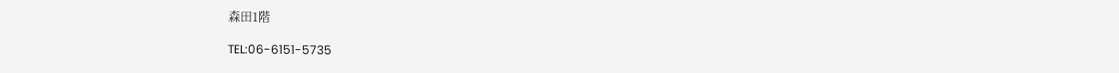森田1階

TEL:06-6151-5735